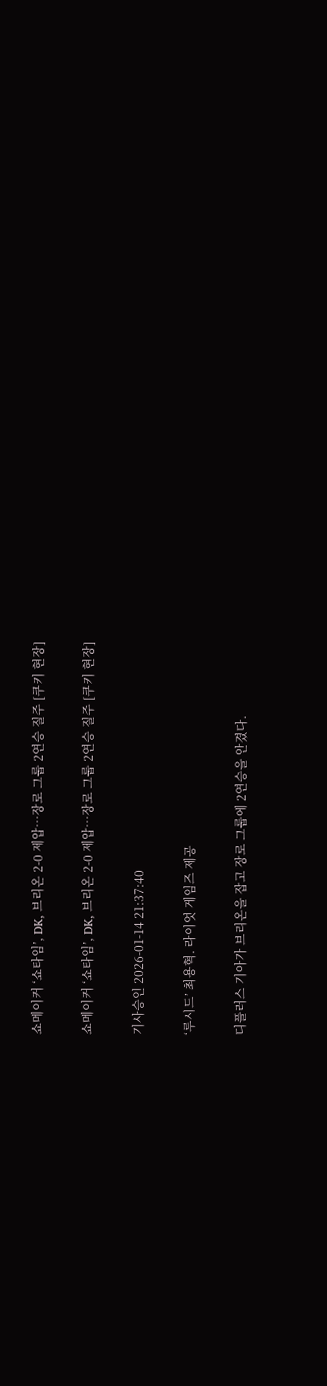쇼메이커 ‘쇼타임’, DK, 브리온 2-0 제압…장로 그룹 2연승 질주 [쿠키 현장]

쇼메이커 ‘쇼타임’, DK, 브리온 2-0 제압…장로 그룹 2연승 질주 [쿠키 현장]

기사승인 2026-01-14 21:37:40

‘루시드’ 최용혁. 라이엇 게임즈 제공

디플러스 기아가 브리온을 잡고 장로 그룹에 2연승을 안겼다.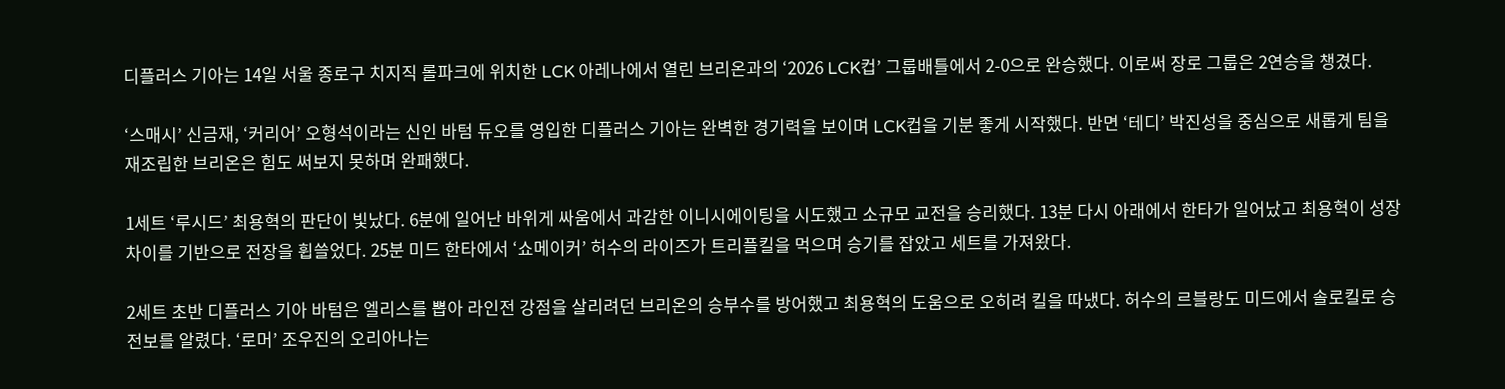디플러스 기아는 14일 서울 종로구 치지직 롤파크에 위치한 LCK 아레나에서 열린 브리온과의 ‘2026 LCK컵’ 그룹배틀에서 2-0으로 완승했다. 이로써 장로 그룹은 2연승을 챙겼다.

‘스매시’ 신금재, ‘커리어’ 오형석이라는 신인 바텀 듀오를 영입한 디플러스 기아는 완벽한 경기력을 보이며 LCK컵을 기분 좋게 시작했다. 반면 ‘테디’ 박진성을 중심으로 새롭게 팀을 재조립한 브리온은 힘도 써보지 못하며 완패했다.

1세트 ‘루시드’ 최용혁의 판단이 빛났다. 6분에 일어난 바위게 싸움에서 과감한 이니시에이팅을 시도했고 소규모 교전을 승리했다. 13분 다시 아래에서 한타가 일어났고 최용혁이 성장 차이를 기반으로 전장을 휩쓸었다. 25분 미드 한타에서 ‘쇼메이커’ 허수의 라이즈가 트리플킬을 먹으며 승기를 잡았고 세트를 가져왔다.

2세트 초반 디플러스 기아 바텀은 엘리스를 뽑아 라인전 강점을 살리려던 브리온의 승부수를 방어했고 최용혁의 도움으로 오히려 킬을 따냈다. 허수의 르블랑도 미드에서 솔로킬로 승전보를 알렸다. ‘로머’ 조우진의 오리아나는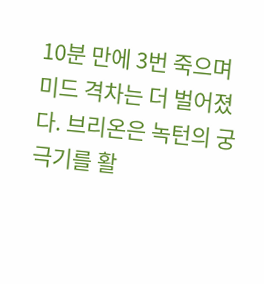10분 만에 3번 죽으며 미드 격차는 더 벌어졌다. 브리온은 녹턴의 궁극기를 활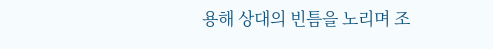용해 상대의 빈틈을 노리며 조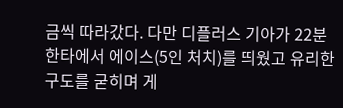금씩 따라갔다. 다만 디플러스 기아가 22분 한타에서 에이스(5인 처치)를 띄웠고 유리한 구도를 굳히며 게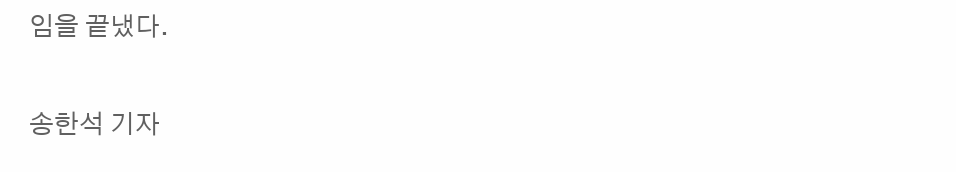임을 끝냈다.

송한석 기자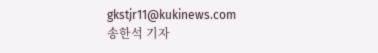gkstjr11@kukinews.com
송한석 기자